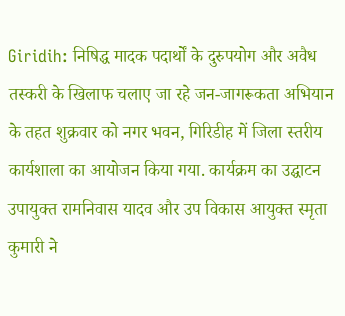Giridih: निषिद्ध मादक पदार्थों के दुरुपयोग और अवैध तस्करी के खिलाफ चलाए जा रहे जन-जागरूकता अभियान के तहत शुक्रवार को नगर भवन, गिरिडीह में जिला स्तरीय कार्यशाला का आयोजन किया गया. कार्यक्रम का उद्घाटन उपायुक्त रामनिवास यादव और उप विकास आयुक्त स्मृता कुमारी ने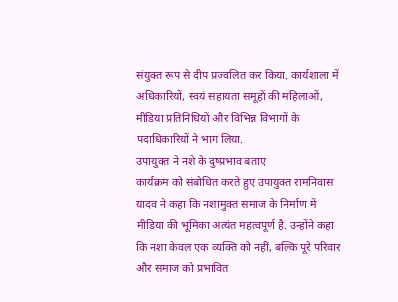संयुक्त रूप से दीप प्रज्वलित कर किया. कार्यशाला में अधिकारियों, स्वयं सहायता समूहों की महिलाओं, मीडिया प्रतिनिधियों और विभिन्न विभागों के पदाधिकारियों ने भाग लिया.
उपायुक्त ने नशे के दुष्प्रभाव बताए
कार्यक्रम को संबोधित करते हुए उपायुक्त रामनिवास यादव ने कहा कि नशामुक्त समाज के निर्माण में मीडिया की भूमिका अत्यंत महत्वपूर्ण है. उन्होंने कहा कि नशा केवल एक व्यक्ति को नहीं, बल्कि पूरे परिवार और समाज को प्रभावित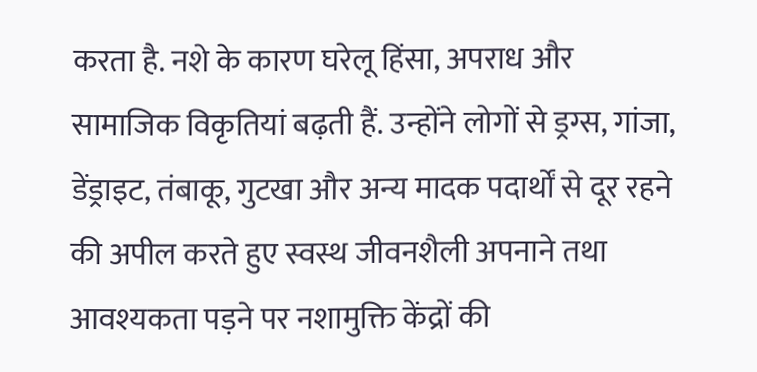करता है. नशे के कारण घरेलू हिंसा, अपराध और सामाजिक विकृतियां बढ़ती हैं. उन्होंने लोगों से ड्रग्स, गांजा, डेंड्राइट, तंबाकू, गुटखा और अन्य मादक पदार्थों से दूर रहने की अपील करते हुए स्वस्थ जीवनशैली अपनाने तथा आवश्यकता पड़ने पर नशामुक्ति केंद्रों की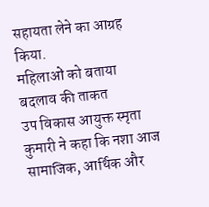सहायता लेने का आग्रह किया.
महिलाओं को बताया बदलाव की ताकत
उप विकास आयुक्त स्मृता कुमारी ने कहा कि नशा आज सामाजिक, आर्थिक और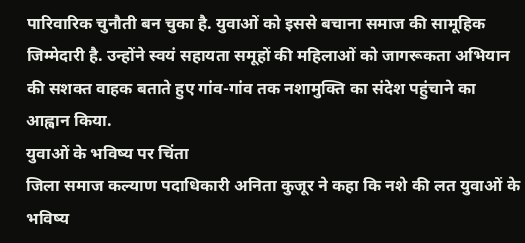पारिवारिक चुनौती बन चुका है. युवाओं को इससे बचाना समाज की सामूहिक जिम्मेदारी है. उन्होंने स्वयं सहायता समूहों की महिलाओं को जागरूकता अभियान की सशक्त वाहक बताते हुए गांव-गांव तक नशामुक्ति का संदेश पहुंचाने का आह्वान किया.
युवाओं के भविष्य पर चिंता
जिला समाज कल्याण पदाधिकारी अनिता कुजूर ने कहा कि नशे की लत युवाओं के भविष्य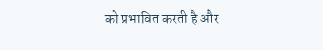को प्रभावित करती है और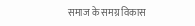समाज के समग्र विकास